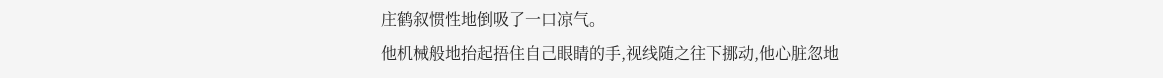庄鹤叙惯性地倒吸了一口凉气。
他机械般地抬起捂住自己眼睛的手,视线随之往下挪动,他心脏忽地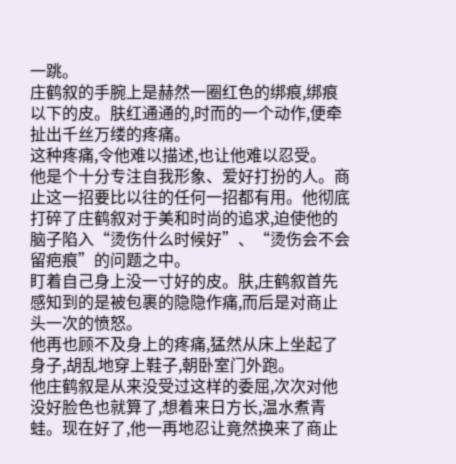一跳。
庄鹤叙的手腕上是赫然一圈红色的绑痕,绑痕以下的皮。肤红通通的,时而的一个动作,便牵扯出千丝万缕的疼痛。
这种疼痛,令他难以描述,也让他难以忍受。
他是个十分专注自我形象、爱好打扮的人。商止这一招要比以往的任何一招都有用。他彻底打碎了庄鹤叙对于美和时尚的追求,迫使他的脑子陷入“烫伤什么时候好”、“烫伤会不会留疤痕”的问题之中。
盯着自己身上没一寸好的皮。肤,庄鹤叙首先感知到的是被包裹的隐隐作痛,而后是对商止头一次的愤怒。
他再也顾不及身上的疼痛,猛然从床上坐起了身子,胡乱地穿上鞋子,朝卧室门外跑。
他庄鹤叙是从来没受过这样的委屈,次次对他没好脸色也就算了,想着来日方长,温水煮青蛙。现在好了,他一再地忍让竟然换来了商止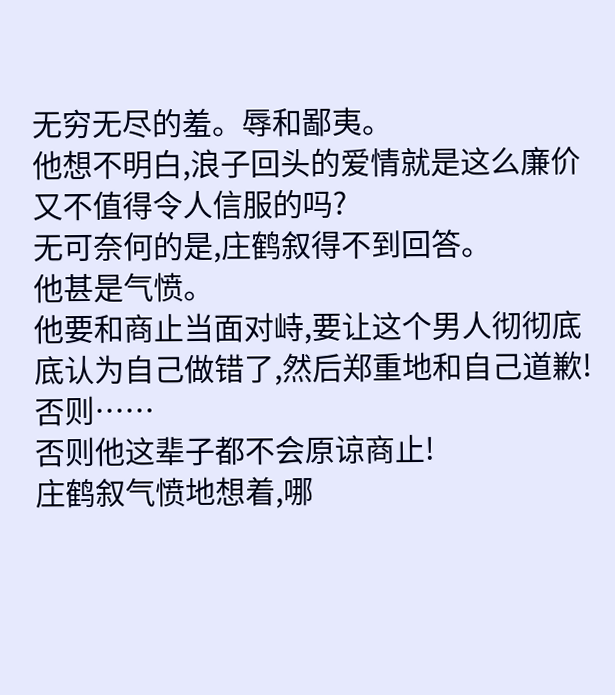无穷无尽的羞。辱和鄙夷。
他想不明白,浪子回头的爱情就是这么廉价又不值得令人信服的吗?
无可奈何的是,庄鹤叙得不到回答。
他甚是气愤。
他要和商止当面对峙,要让这个男人彻彻底底认为自己做错了,然后郑重地和自己道歉!
否则……
否则他这辈子都不会原谅商止!
庄鹤叙气愤地想着,哪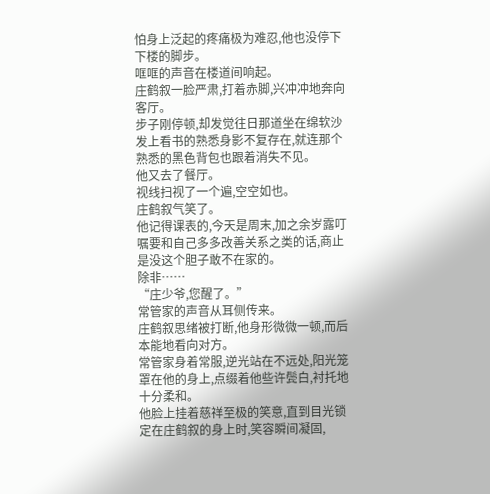怕身上泛起的疼痛极为难忍,他也没停下下楼的脚步。
哐哐的声音在楼道间响起。
庄鹤叙一脸严肃,打着赤脚,兴冲冲地奔向客厅。
步子刚停顿,却发觉往日那道坐在绵软沙发上看书的熟悉身影不复存在,就连那个熟悉的黑色背包也跟着消失不见。
他又去了餐厅。
视线扫视了一个遍,空空如也。
庄鹤叙气笑了。
他记得课表的,今天是周末,加之余岁露叮嘱要和自己多多改善关系之类的话,商止是没这个胆子敢不在家的。
除非……
“庄少爷,您醒了。”
常管家的声音从耳侧传来。
庄鹤叙思绪被打断,他身形微微一顿,而后本能地看向对方。
常管家身着常服,逆光站在不远处,阳光笼罩在他的身上,点缀着他些许鬓白,衬托地十分柔和。
他脸上挂着慈祥至极的笑意,直到目光锁定在庄鹤叙的身上时,笑容瞬间凝固,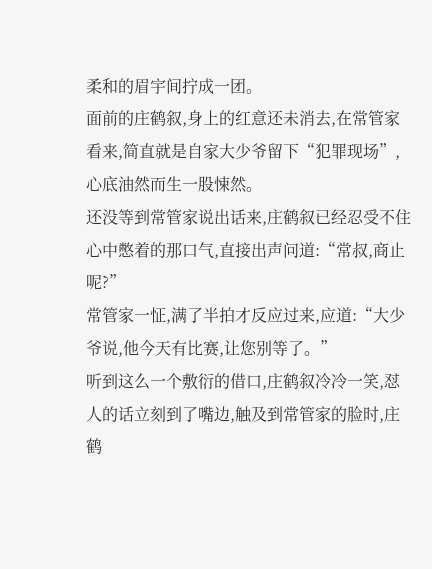柔和的眉宇间拧成一团。
面前的庄鹤叙,身上的红意还未消去,在常管家看来,简直就是自家大少爷留下“犯罪现场”,心底油然而生一股悚然。
还没等到常管家说出话来,庄鹤叙已经忍受不住心中憋着的那口气,直接出声问道:“常叔,商止呢?”
常管家一怔,满了半拍才反应过来,应道:“大少爷说,他今天有比赛,让您别等了。”
听到这么一个敷衍的借口,庄鹤叙冷冷一笑,怼人的话立刻到了嘴边,触及到常管家的脸时,庄鹤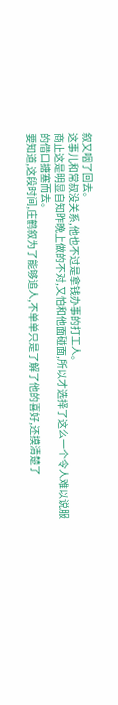叙又咽了回去。
这事儿和常叔没关系,他也不过是拿钱办事的打工人。
商止这是明显自知昨晚上做的不对,又怕和他面碰面,所以才选择了这么一个令人难以说服的借口搪塞而去。
要知道,这段时间,庄鹤叙为了能够追人,不单单只是了解了他的喜好,还摸清楚了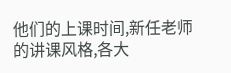他们的上课时间,新任老师的讲课风格,各大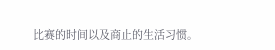比赛的时间以及商止的生活习惯。